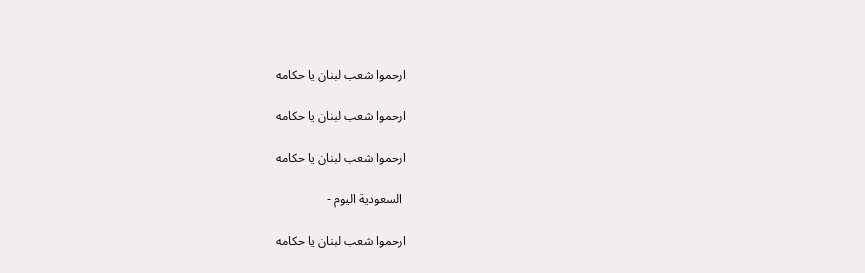ارحموا شعب لبنان يا حكامه

ارحموا شعب لبنان يا حكامه

ارحموا شعب لبنان يا حكامه

 السعودية اليوم -

ارحموا شعب لبنان يا حكامه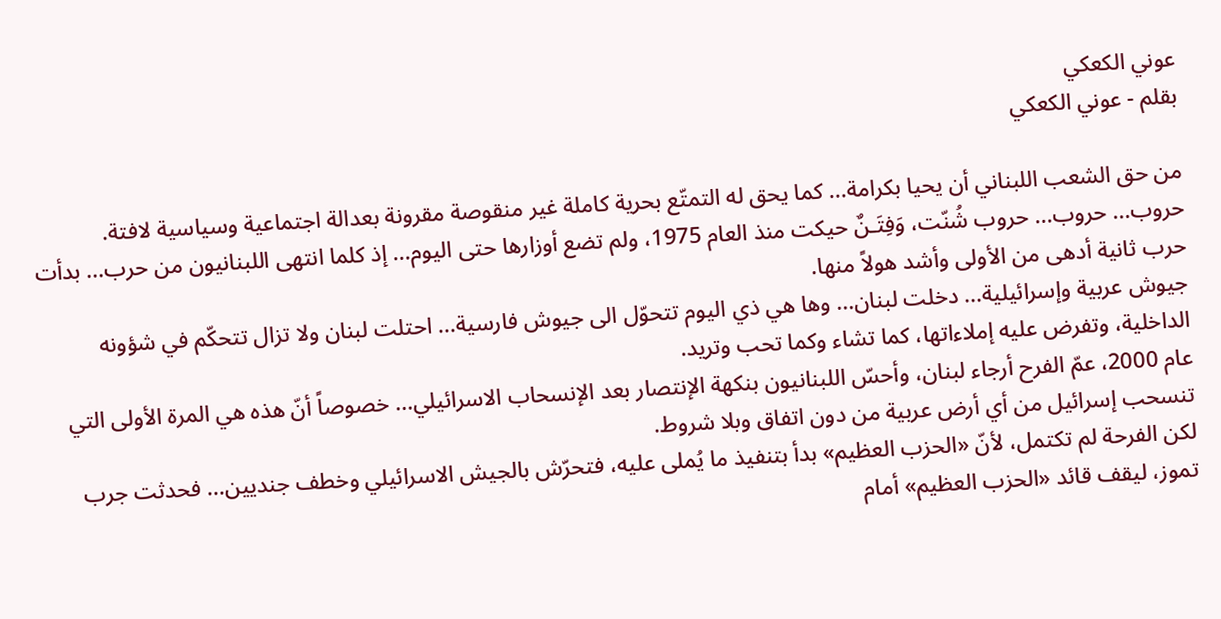عوني الكعكي
بقلم - عوني الكعكي

من حق الشعب اللبناني أن يحيا بكرامة... كما يحق له التمتّع بحرية كاملة غير منقوصة مقرونة بعدالة اجتماعية وسياسية لافتة.
حروب... حروب... حروب شُنّت، وَفِتَـنٌ حيكت منذ العام 1975، ولم تضع أوزارها حتى اليوم... إذ كلما انتهى اللبنانيون من حرب... بدأت حرب ثانية أدهى من الأولى وأشد هولاً منها.
جيوش عربية وإسرائيلية... دخلت لبنان... وها هي ذي اليوم تتحوّل الى جيوش فارسية... احتلت لبنان ولا تزال تتحكّم في شؤونه الداخلية، وتفرض عليه إملاءاتها، كما تشاء وكما تحب وتريد.
عام 2000، عمّ الفرح أرجاء لبنان، وأحسّ اللبنانيون بنكهة الإنتصار بعد الإنسحاب الاسرائيلي... خصوصاً أنّ هذه هي المرة الأولى التي تنسحب إسرائيل من أي أرض عربية من دون اتفاق وبلا شروط.
لكن الفرحة لم تكتمل، لأنّ «الحزب العظيم» بدأ بتنفيذ ما يُملى عليه، فتحرّش بالجيش الاسرائيلي وخطف جنديين... فحدثت جرب تموز، ليقف قائد «الحزب العظيم» أمام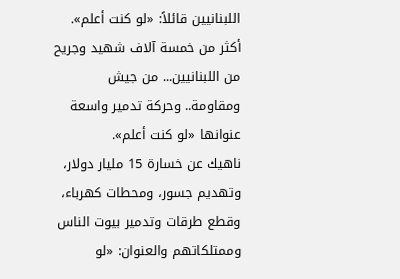اللبنانيين قائلاً: «لو كنت أعلم».
أكثر من خمسة آلاف شهيد وجريح من اللبنانيين... من جيش ومقاومة.. وحركة تدمير واسعة عنوانها «لو كنت أعلم».
ناهيك عن خسارة 15 مليار دولار، وتهديم جسور، ومحطات كهرباء، وقطع طرقات وتدمير بيوت الناس وممتلكاتهم والعنوان: «لو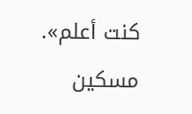كنت أعلم».
مسكين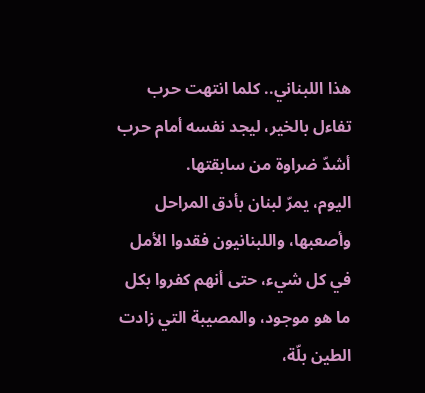هذا اللبناني.. كلما انتهت حرب تفاءل بالخير، ليجد نفسه أمام حرب أشدّ ضراوة من سابقتها.
اليوم، يمرّ لبنان بأدق المراحل وأصعبها، واللبنانيون فقدوا الأمل في كل شيء، حتى أنهم كفروا بكل ما هو موجود، والمصيبة التي زادت الطين بلّة،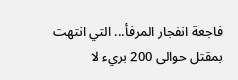فاجعة انفجار المرفأ... التي انتهت بمقتل حوالى 200 بريء لا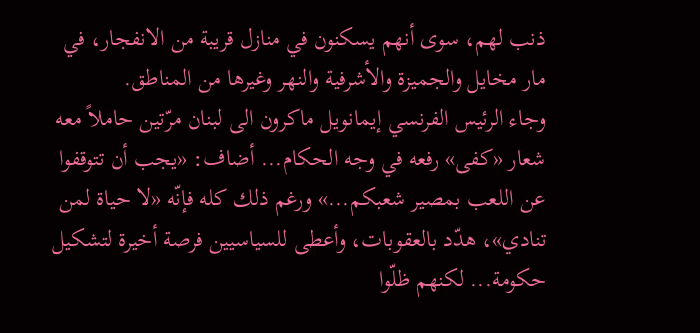ذنب لهم، سوى أنهم يسكنون في منازل قريبة من الانفجار، في مار مخايل والجميزة والأشرفية والنهر وغيرها من المناطق.
وجاء الرئيس الفرنسي إيمانويل ماكرون الى لبنان مرّتين حاملاً معه شعار «كفى» رفعه في وجه الحكام... أضاف: «يجب أن تتوقفوا عن اللعب بمصير شعبكم...» ورغم ذلك كله فإنّه «لا حياة لمن تنادي»، هدّد بالعقوبات، وأعطى للسياسيين فرصة أخيرة لتشكيل حكومة... لكنهم ظلّوا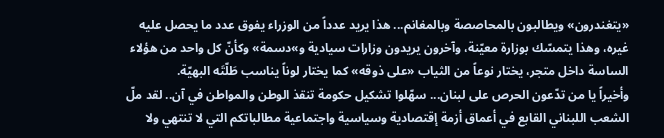«يتغندرون» ويطالبون بالمحاصصة وبالمغانم... هذا يريد عدداً من الوزراء يفوق عدد ما يحصل عليه غيره، وهذا يتمسّك بوزارة معيّنة، وآخرون يريدون وزارات سيادية و»دسمة» وكأنّ كل واحد من هؤلاء الساسة داخل متجر، يختار نوعاً من الثياب «على ذوقه» كما يختار لوناً يناسب طَلّتَه البهيّة.
وأخيراً يا من تدّعون الحرص على لبنان... سهّلوا تشكيل حكومة تنقذ الوطن والمواطن في آن.. لقد ملّ الشعب اللبناني القابع في أعماق أزمة إقتصادية وسياسية واجتماعية مطالباتكم التي لا تنتهي ولا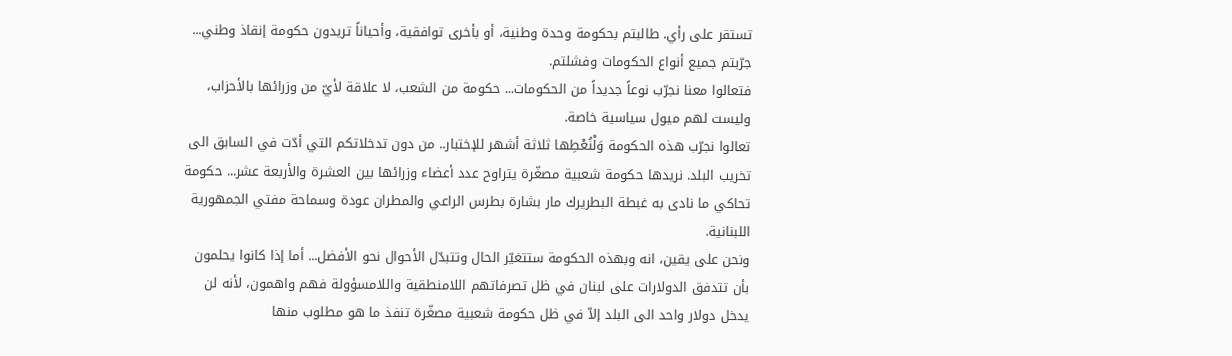تستقر على رأي. طالبتم بحكومة وحدة وطنية، أو بأخرى توافقية، وأحياناً تريدون حكومة إنقاذ وطني... جرّبتم جميع أنواع الحكومات وفشلتم.
فتعالوا معنا نجرّب نوعاً جديداً من الحكومات... حكومة من الشعب، لا علاقة لأيّ من وزرائها بالأحزاب، وليست لهم ميول سياسية خاصة.
تعالوا نجرّب هذه الحكومة وَلْنُعْطِها ثلاثة أشهر للإختبار.. من دون تدخلاتكم التي أدّت في السابق الى تخريب البلد. نريدها حكومة شعبية مصغّرة يتراوح عدد أعضاء وزرائها بين العشرة والأربعة عشر... حكومة تحاكي ما نادى به غبطة البطريرك مار بشارة بطرس الراعي والمطران عودة وسماحة مفتي الجمهورية اللبنانية.
ونحن على يقين، انه وبهذه الحكومة ستتغيّر الحال وتتبدّل الأحوال نحو الأفضل... أما إذا كانوا يحلمون بأن تتدفق الدولارات على لبنان في ظل تصرفاتهم اللامنطقية واللامسؤولة فهم واهمون، لأنه لن يدخل دولار واحد الى البلد إلاّ في ظل حكومة شعبية مصغّرة تنفذ ما هو مطلوب منها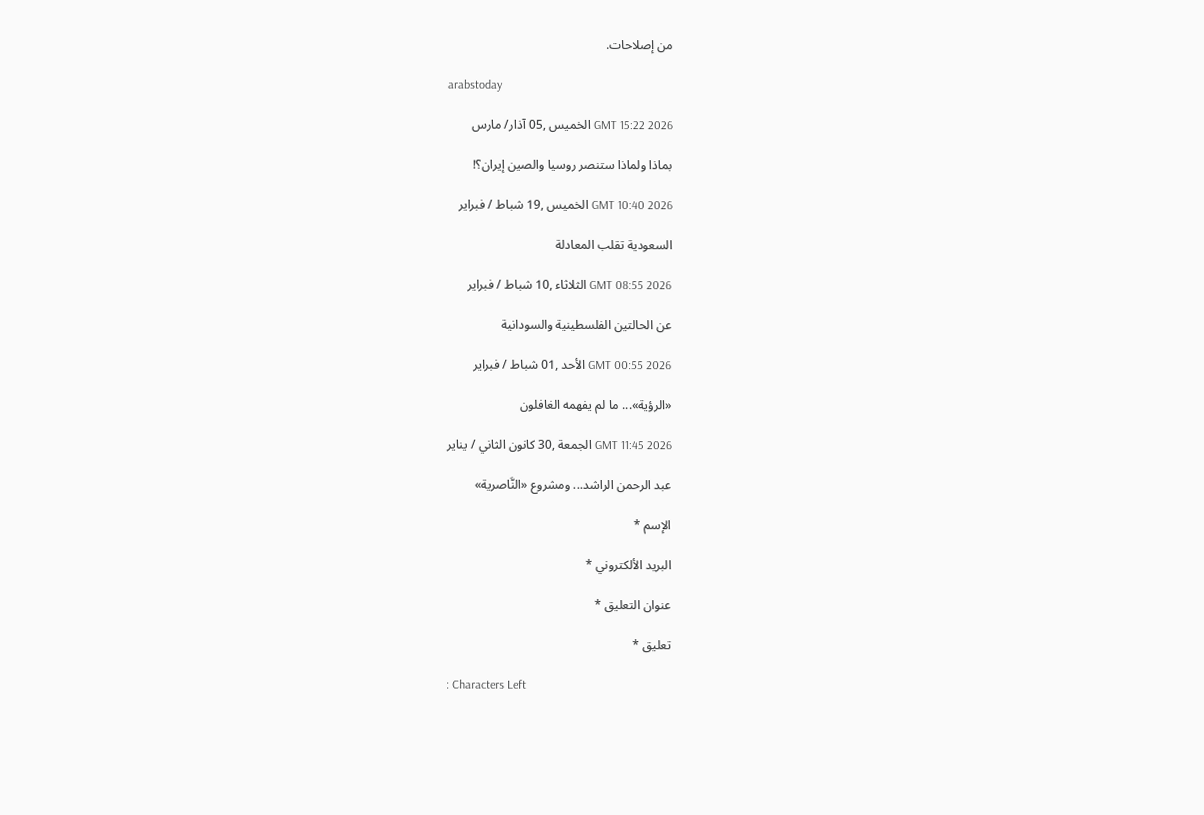من إصلاحات.

arabstoday

GMT 15:22 2026 الخميس ,05 آذار/ مارس

بماذا ولماذا ستنصر روسيا والصين إيران؟!

GMT 10:40 2026 الخميس ,19 شباط / فبراير

السعودية تقلب المعادلة

GMT 08:55 2026 الثلاثاء ,10 شباط / فبراير

عن الحالتين الفلسطينية والسودانية

GMT 00:55 2026 الأحد ,01 شباط / فبراير

«الرؤية»... ما لم يفهمه الغافلون

GMT 11:45 2026 الجمعة ,30 كانون الثاني / يناير

عبد الرحمن الراشد... ومشروع «النَّاصرية»

الإسم *

البريد الألكتروني *

عنوان التعليق *

تعليق *

: Characters Left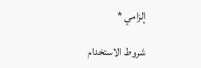إلزامي *

شروط الاستخدام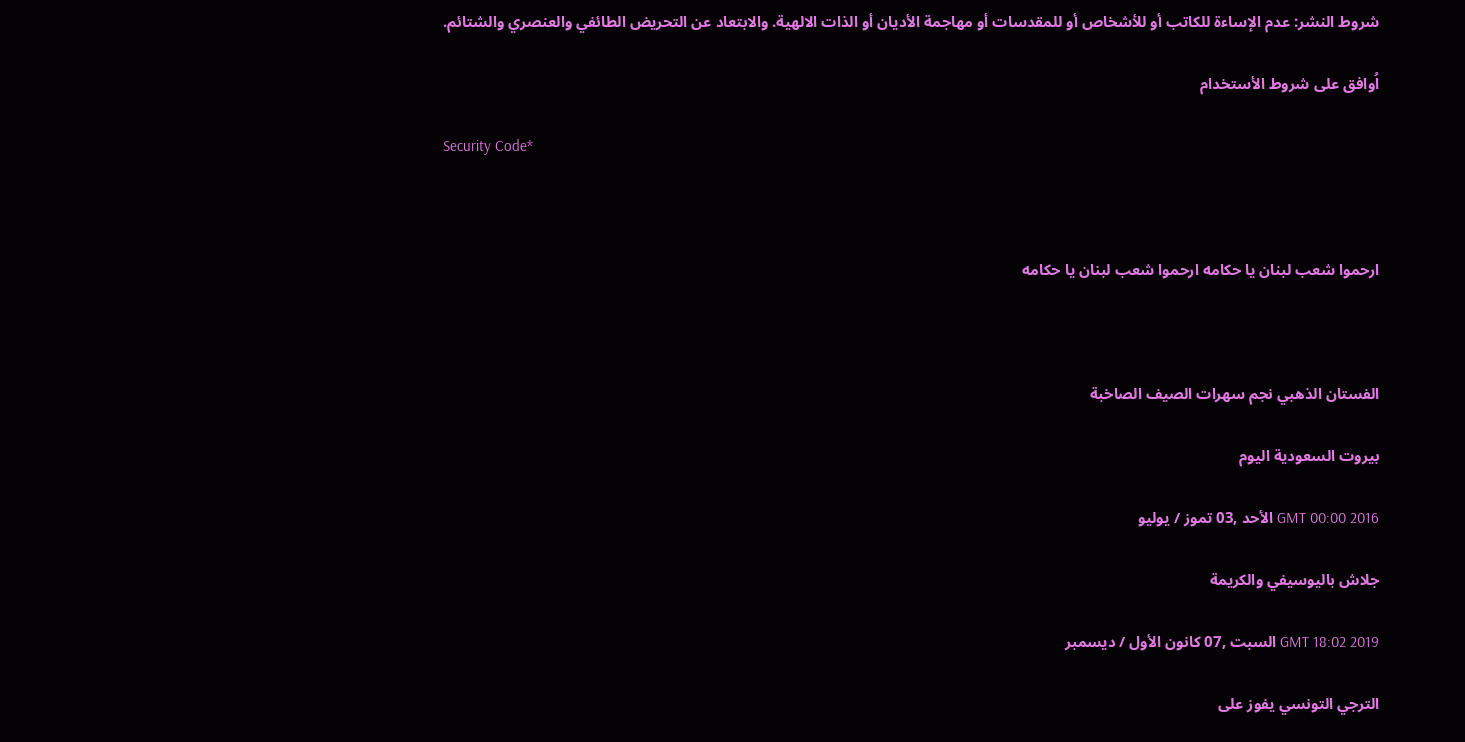شروط النشر: عدم الإساءة للكاتب أو للأشخاص أو للمقدسات أو مهاجمة الأديان أو الذات الالهية. والابتعاد عن التحريض الطائفي والعنصري والشتائم.

اُوافق على شروط الأستخدام

Security Code*



ارحموا شعب لبنان يا حكامه ارحموا شعب لبنان يا حكامه



الفستان الذهبي نجم سهرات الصيف الصاخبة

بيروت السعودية اليوم

GMT 00:00 2016 الأحد ,03 تموز / يوليو

جلاش باليوسيفي والكريمة

GMT 18:02 2019 السبت ,07 كانون الأول / ديسمبر

الترجي التونسي يفوز على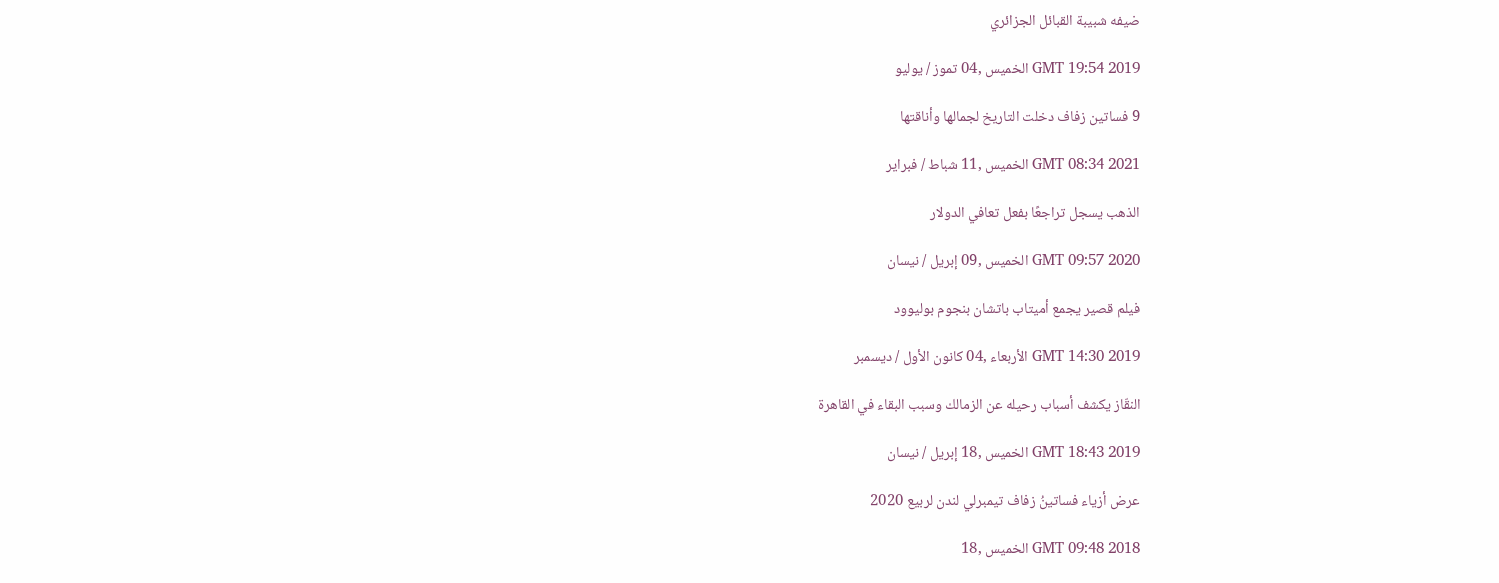ضيفه شبيبة القبائل الجزائري

GMT 19:54 2019 الخميس ,04 تموز / يوليو

9 فساتين زفاف دخلت التاريخ لجمالها وأناقتها

GMT 08:34 2021 الخميس ,11 شباط / فبراير

الذهب يسجل تراجعًا بفعل تعافي الدولار

GMT 09:57 2020 الخميس ,09 إبريل / نيسان

فيلم قصير يجمع أميتاب باتشان بنجوم بوليوود

GMT 14:30 2019 الأربعاء ,04 كانون الأول / ديسمبر

النقّاز يكشف أسباب رحيله عن الزمالك وسبب البقاء في القاهرة

GMT 18:43 2019 الخميس ,18 إبريل / نيسان

عرض أزياء فساتينُ زفاف تيمبرلي لندن لربيع 2020

GMT 09:48 2018 الخميس ,18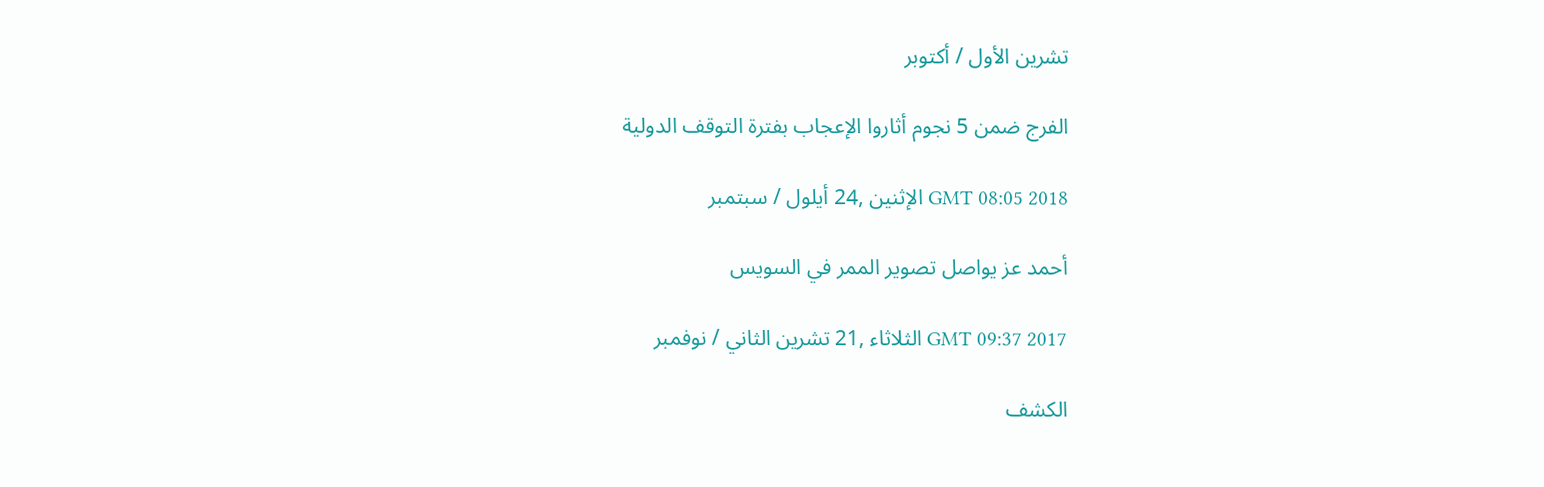تشرين الأول / أكتوبر

الفرج ضمن 5 نجوم أثاروا الإعجاب بفترة التوقف الدولية

GMT 08:05 2018 الإثنين ,24 أيلول / سبتمبر

أحمد عز يواصل تصوير الممر في السويس

GMT 09:37 2017 الثلاثاء ,21 تشرين الثاني / نوفمبر

الكشف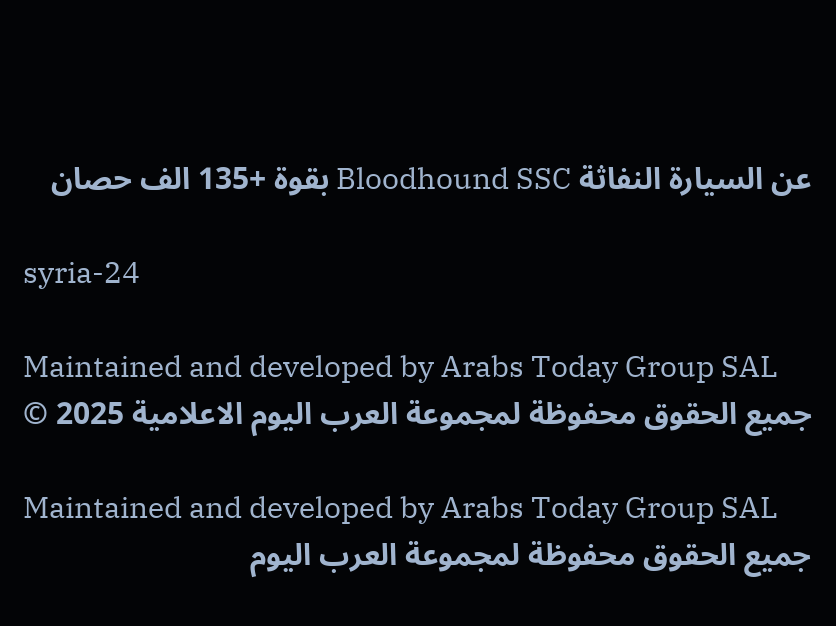عن السيارة النفاثة Bloodhound SSC بقوة +135 الف حصان

syria-24

Maintained and developed by Arabs Today Group SAL
جميع الحقوق محفوظة لمجموعة العرب اليوم الاعلامية 2025 ©

Maintained and developed by Arabs Today Group SAL
جميع الحقوق محفوظة لمجموعة العرب اليوم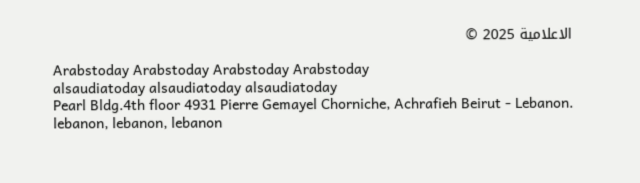الاعلامية 2025 ©

Arabstoday Arabstoday Arabstoday Arabstoday
alsaudiatoday alsaudiatoday alsaudiatoday
Pearl Bldg.4th floor 4931 Pierre Gemayel Chorniche, Achrafieh Beirut - Lebanon.
lebanon, lebanon, lebanon